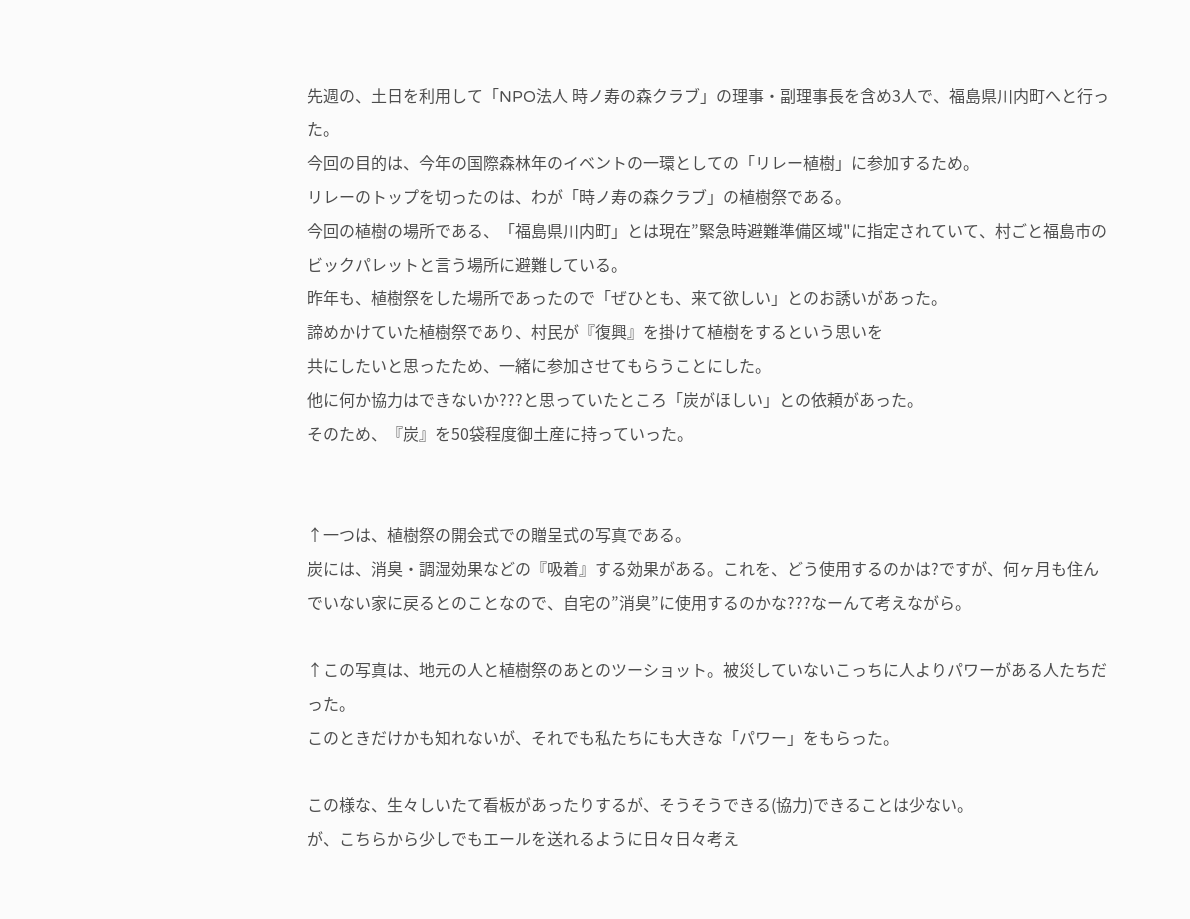先週の、土日を利用して「NPO法人 時ノ寿の森クラブ」の理事・副理事長を含め3人で、福島県川内町へと行った。
今回の目的は、今年の国際森林年のイベントの一環としての「リレー植樹」に参加するため。
リレーのトップを切ったのは、わが「時ノ寿の森クラブ」の植樹祭である。
今回の植樹の場所である、「福島県川内町」とは現在”緊急時避難準備区域"に指定されていて、村ごと福島市のビックパレットと言う場所に避難している。
昨年も、植樹祭をした場所であったので「ぜひとも、来て欲しい」とのお誘いがあった。
諦めかけていた植樹祭であり、村民が『復興』を掛けて植樹をするという思いを
共にしたいと思ったため、一緒に参加させてもらうことにした。
他に何か協力はできないか???と思っていたところ「炭がほしい」との依頼があった。
そのため、『炭』を50袋程度御土産に持っていった。


↑一つは、植樹祭の開会式での贈呈式の写真である。
炭には、消臭・調湿効果などの『吸着』する効果がある。これを、どう使用するのかは?ですが、何ヶ月も住んでいない家に戻るとのことなので、自宅の”消臭”に使用するのかな???なーんて考えながら。

↑この写真は、地元の人と植樹祭のあとのツーショット。被災していないこっちに人よりパワーがある人たちだった。
このときだけかも知れないが、それでも私たちにも大きな「パワー」をもらった。

この様な、生々しいたて看板があったりするが、そうそうできる(協力)できることは少ない。
が、こちらから少しでもエールを送れるように日々日々考え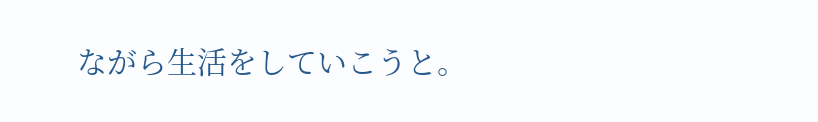ながら生活をしていこうと。